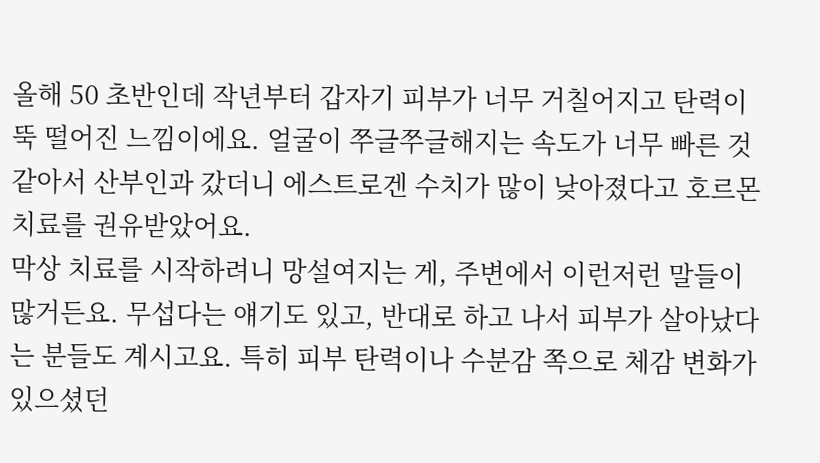올해 50 초반인데 작년부터 갑자기 피부가 너무 거칠어지고 탄력이 뚝 떨어진 느낌이에요. 얼굴이 쭈글쭈글해지는 속도가 너무 빠른 것 같아서 산부인과 갔더니 에스트로겐 수치가 많이 낮아졌다고 호르몬 치료를 권유받았어요.
막상 치료를 시작하려니 망설여지는 게, 주변에서 이런저런 말들이 많거든요. 무섭다는 얘기도 있고, 반대로 하고 나서 피부가 살아났다는 분들도 계시고요. 특히 피부 탄력이나 수분감 쪽으로 체감 변화가 있으셨던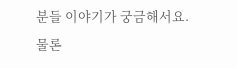분들 이야기가 궁금해서요.
물론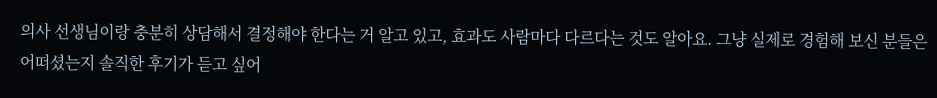의사 선생님이랑 충분히 상담해서 결정해야 한다는 거 알고 있고, 효과도 사람마다 다르다는 것도 알아요. 그냥 실제로 경험해 보신 분들은 어떠셨는지 솔직한 후기가 듣고 싶어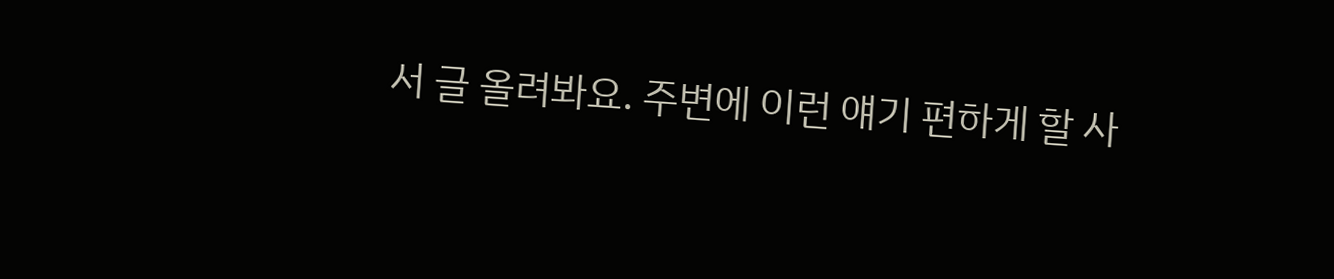서 글 올려봐요. 주변에 이런 얘기 편하게 할 사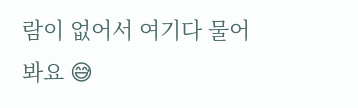람이 없어서 여기다 물어봐요 😅